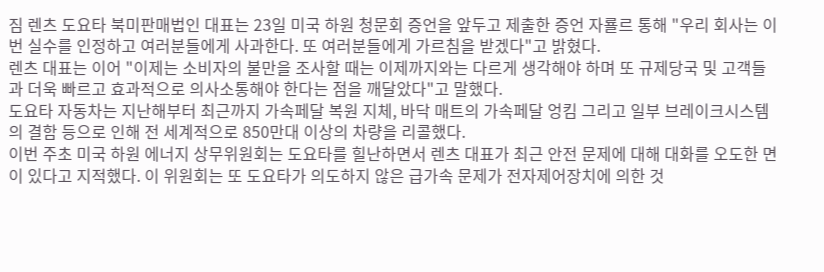짐 렌츠 도요타 북미판매법인 대표는 23일 미국 하원 청문회 증언을 앞두고 제출한 증언 자룔르 통해 "우리 회사는 이번 실수를 인정하고 여러분들에게 사과한다. 또 여러분들에게 가르침을 받겠다"고 밝혔다.
렌츠 대표는 이어 "이제는 소비자의 불만을 조사할 때는 이제까지와는 다르게 생각해야 하며 또 규제당국 및 고객들과 더욱 빠르고 효과적으로 의사소통해야 한다는 점을 깨달았다"고 말했다.
도요타 자동차는 지난해부터 최근까지 가속페달 복원 지체, 바닥 매트의 가속페달 엉킴 그리고 일부 브레이크시스템의 결함 등으로 인해 전 세계적으로 850만대 이상의 차량을 리콜했다.
이번 주초 미국 하원 에너지 상무위원회는 도요타를 힐난하면서 렌츠 대표가 최근 안전 문제에 대해 대화를 오도한 면이 있다고 지적했다. 이 위원회는 또 도요타가 의도하지 않은 급가속 문제가 전자제어장치에 의한 것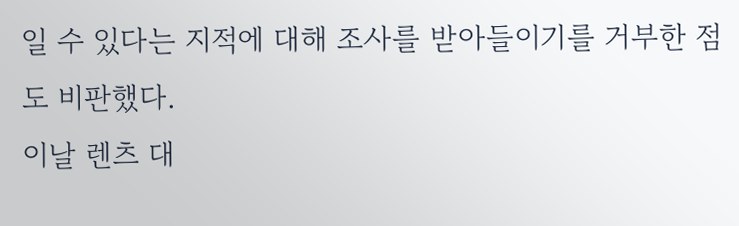일 수 있다는 지적에 대해 조사를 받아들이기를 거부한 점도 비판했다.
이날 렌츠 대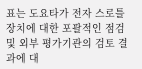표는 도요타가 전자 스로틀 장치에 대한 포괄적인 점검 및 외부 평가기관의 검토 결과에 대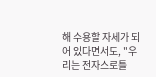해 수용할 자세가 되어 있다면서도, "우리는 전자스로틀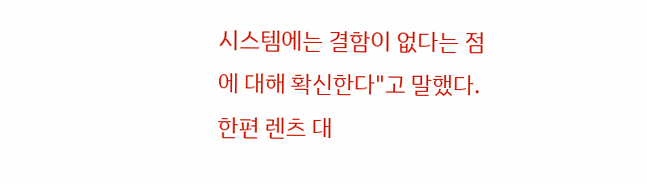시스템에는 결함이 없다는 점에 대해 확신한다"고 말했다.
한편 렌츠 대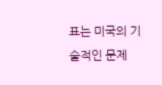표는 미국의 기술적인 문제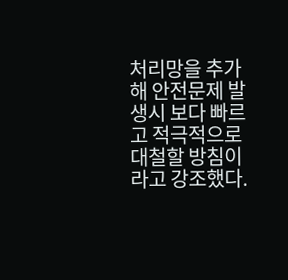처리망을 추가해 안전문제 발생시 보다 빠르고 적극적으로 대철할 방침이라고 강조했다.